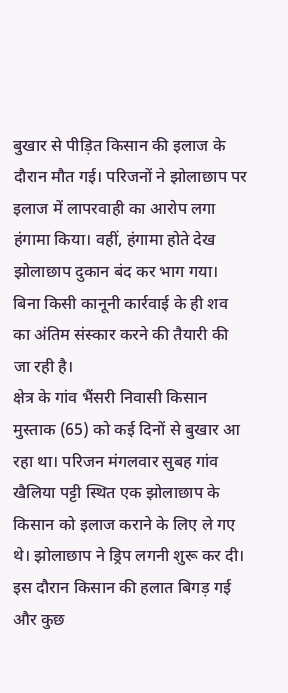बुखार से पीड़ित किसान की इलाज के दौरान मौत गई। परिजनों ने झोलाछाप पर इलाज में लापरवाही का आरोप लगा हंगामा किया। वहीं, हंगामा होते देख झोलाछाप दुकान बंद कर भाग गया। बिना किसी कानूनी कार्रवाई के ही शव का अंतिम संस्कार करने की तैयारी की जा रही है।
क्षेत्र के गांव भैंसरी निवासी किसान मुस्ताक (65) को कई दिनों से बुखार आ रहा था। परिजन मंगलवार सुबह गांव खैलिया पट्टी स्थित एक झोलाछाप के किसान को इलाज कराने के लिए ले गए थे। झोलाछाप ने ड्रिप लगनी शुरू कर दी। इस दौरान किसान की हलात बिगड़ गई और कुछ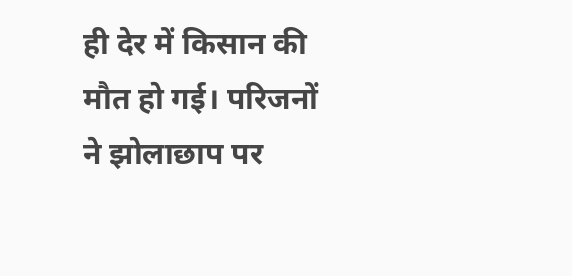ही देर में किसान की मौत हो गई। परिजनों ने झोलाछाप पर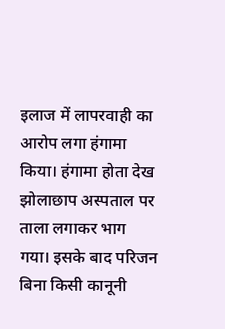इलाज में लापरवाही का आरोप लगा हंगामा किया। हंगामा होता देख झोलाछाप अस्पताल पर ताला लगाकर भाग गया। इसके बाद परिजन बिना किसी कानूनी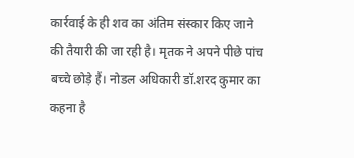कार्रवाई के ही शव का अंतिम संस्कार किए जाने की तैयारी की जा रही है। मृतक ने अपने पीछे पांच बच्चे छोड़े हैं। नोडल अधिकारी डॉ.शरद कुमार का कहना है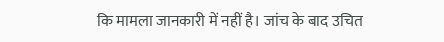कि मामला जानकारी में नहीं है। जांच के बाद उचित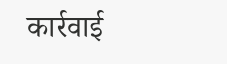कार्रवाई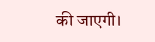की जाएगी।